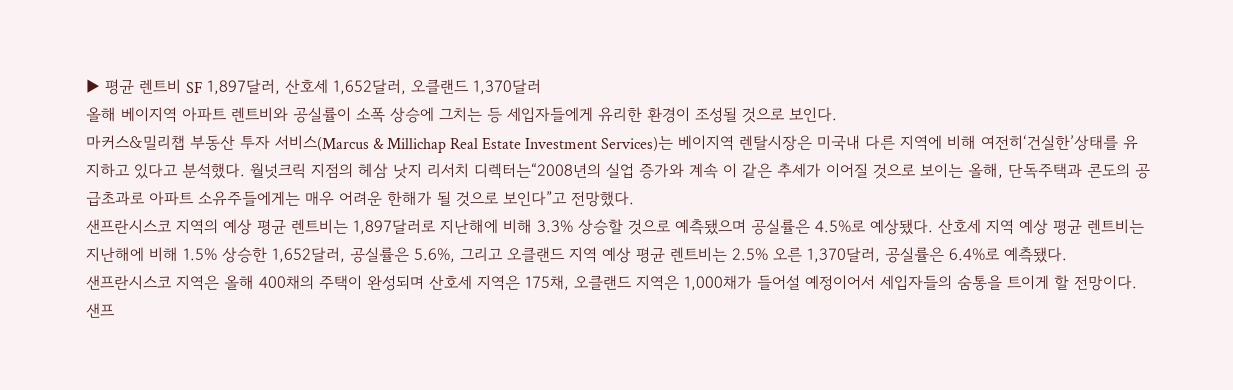▶ 평균 렌트비 SF 1,897달러, 산호세 1,652달러, 오클랜드 1,370달러
올해 베이지역 아파트 렌트비와 공실률이 소폭 상승에 그치는 등 세입자들에게 유리한 환경이 조성될 것으로 보인다.
마커스&밀리챕 부동산 투자 서비스(Marcus & Millichap Real Estate Investment Services)는 베이지역 렌탈시장은 미국내 다른 지역에 비해 여전히‘건실한’상태를 유지하고 있다고 분석했다. 월넛크릭 지점의 헤삼 낫지 리서치 디렉터는“2008년의 실업 증가와 계속 이 같은 추세가 이어질 것으로 보이는 올해, 단독주택과 콘도의 공급초과로 아파트 소유주들에게는 매우 어려운 한해가 될 것으로 보인다”고 전망했다.
샌프란시스코 지역의 예상 평균 렌트비는 1,897달러로 지난해에 비해 3.3% 상승할 것으로 예측됐으며 공실률은 4.5%로 예상됐다. 산호세 지역 예상 평균 렌트비는 지난해에 비해 1.5% 상승한 1,652달러, 공실률은 5.6%, 그리고 오클랜드 지역 예상 평균 렌트비는 2.5% 오른 1,370달러, 공실률은 6.4%로 예측됐다.
샌프란시스코 지역은 올해 400채의 주택이 완성되며 산호세 지역은 175채, 오클랜드 지역은 1,000채가 들어설 예정이어서 세입자들의 숨통을 트이게 할 전망이다.
샌프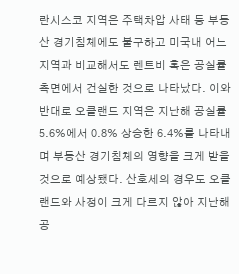란시스코 지역은 주택차압 사태 등 부동산 경기침체에도 불구하고 미국내 어느 지역과 비교해서도 렌트비 혹은 공실률 측면에서 건실한 것으로 나타났다. 이와 반대로 오클랜드 지역은 지난해 공실률 5.6%에서 0.8% 상승한 6.4%를 나타내며 부동산 경기침체의 영향을 크게 받을 것으로 예상됐다. 산호세의 경우도 오클랜드와 사정이 크게 다르지 않아 지난해 공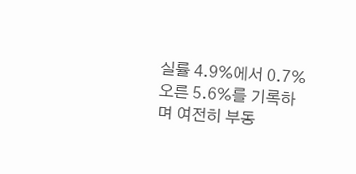실률 4.9%에서 0.7% 오른 5.6%를 기록하며 여전히 부동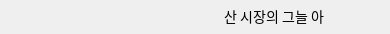산 시장의 그늘 아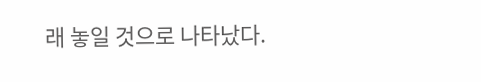래 놓일 것으로 나타났다.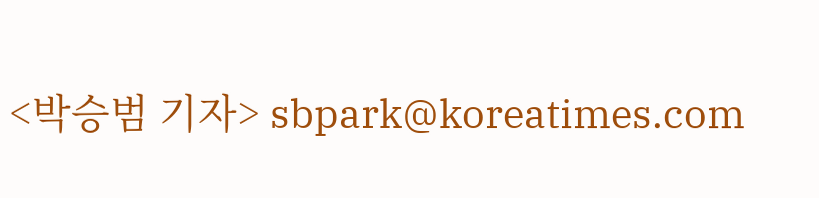<박승범 기자> sbpark@koreatimes.com